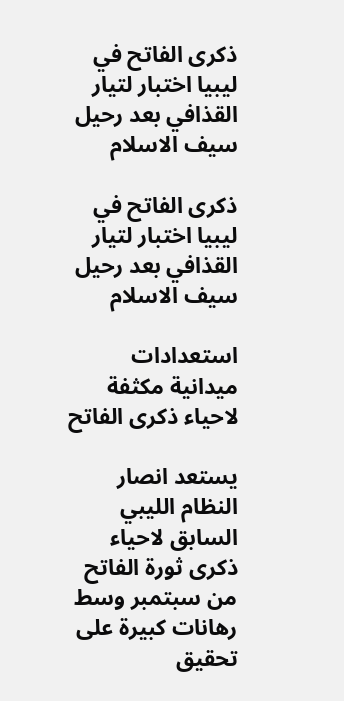ذكرى الفاتح في ليبيا اختبار لتيار القذافي بعد رحيل سيف الاسلام

ذكرى الفاتح في ليبيا اختبار لتيار القذافي بعد رحيل سيف الاسلام

استعدادات ميدانية مكثفة لاحياء ذكرى الفاتح

يستعد انصار النظام الليبي السابق لاحياء ذكرى ثورة الفاتح من سبتمبر وسط رهانات كبيرة على تحقيق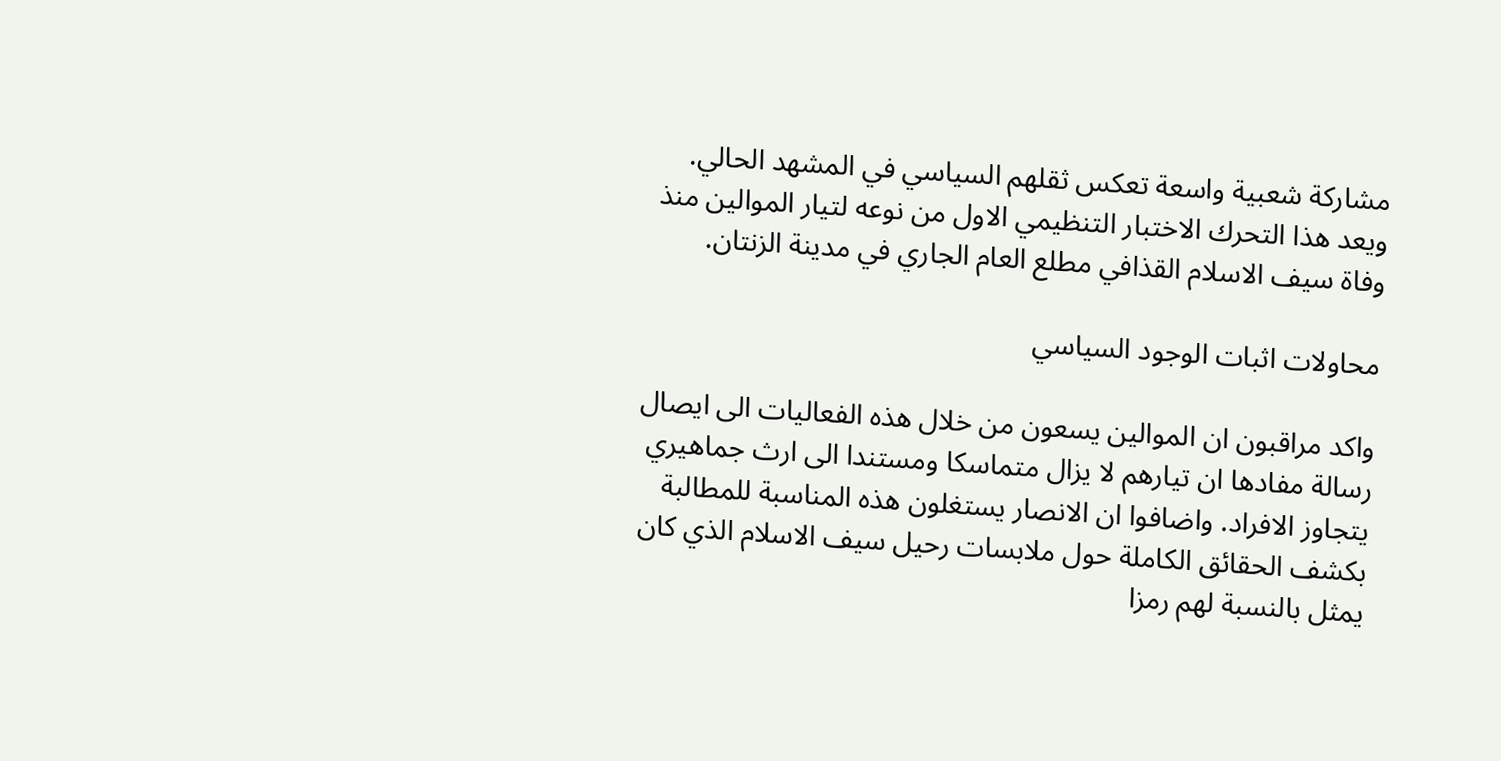مشاركة شعبية واسعة تعكس ثقلهم السياسي في المشهد الحالي. ويعد هذا التحرك الاختبار التنظيمي الاول من نوعه لتيار الموالين منذ وفاة سيف الاسلام القذافي مطلع العام الجاري في مدينة الزنتان.

محاولات اثبات الوجود السياسي

واكد مراقبون ان الموالين يسعون من خلال هذه الفعاليات الى ايصال رسالة مفادها ان تيارهم لا يزال متماسكا ومستندا الى ارث جماهيري يتجاوز الافراد. واضافوا ان الانصار يستغلون هذه المناسبة للمطالبة بكشف الحقائق الكاملة حول ملابسات رحيل سيف الاسلام الذي كان يمثل بالنسبة لهم رمزا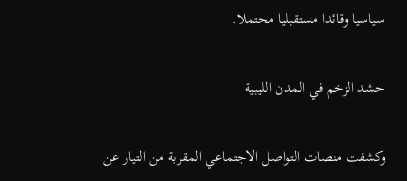سياسيا وقائدا مستقبليا محتملا.

حشد الزخم في المدن الليبية

وكشفت منصات التواصل الاجتماعي المقربة من التيار عن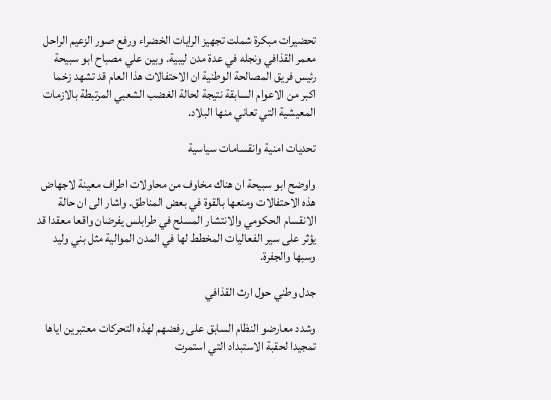تحضيرات مبكرة شملت تجهيز الرايات الخضراء ورفع صور الزعيم الراحل معمر القذافي ونجله في عدة مدن ليبية. وبين علي مصباح ابو سبيحة رئيس فريق المصالحة الوطنية ان الاحتفالات هذا العام قد تشهد زخما اكبر من الاعوام السابقة نتيجة لحالة الغضب الشعبي المرتبطة بالازمات المعيشية التي تعاني منها البلاد.

تحديات امنية وانقسامات سياسية

واوضح ابو سبيحة ان هناك مخاوف من محاولات اطراف معينة لاجهاض هذه الاحتفالات ومنعها بالقوة في بعض المناطق. واشار الى ان حالة الانقسام الحكومي والانتشار المسلح في طرابلس يفرضان واقعا معقدا قد يؤثر على سير الفعاليات المخطط لها في المدن الموالية مثل بني وليد وسبها والجفرة.

جدل وطني حول ارث القذافي

وشدد معارضو النظام السابق على رفضهم لهذه التحركات معتبرين اياها تمجيدا لحقبة الاستبداد التي استمرت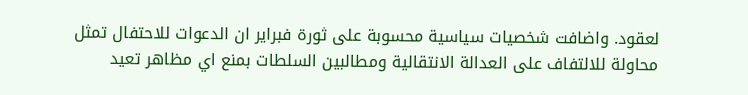لعقود. واضافت شخصيات سياسية محسوبة على ثورة فبراير ان الدعوات للاحتفال تمثل محاولة للالتفاف على العدالة الانتقالية ومطالبين السلطات بمنع اي مظاهر تعيد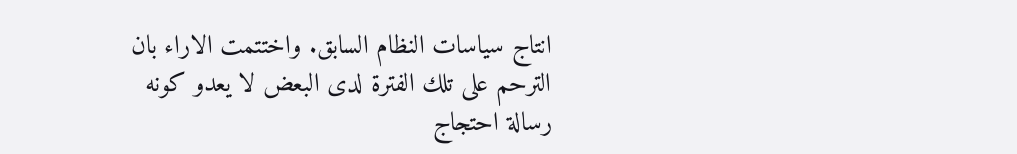انتاج سياسات النظام السابق. واختتمت الاراء بان الترحم على تلك الفترة لدى البعض لا يعدو كونه رسالة احتجاج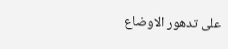على تدهور الاوضاع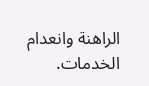الراهنة وانعدام الخدمات.